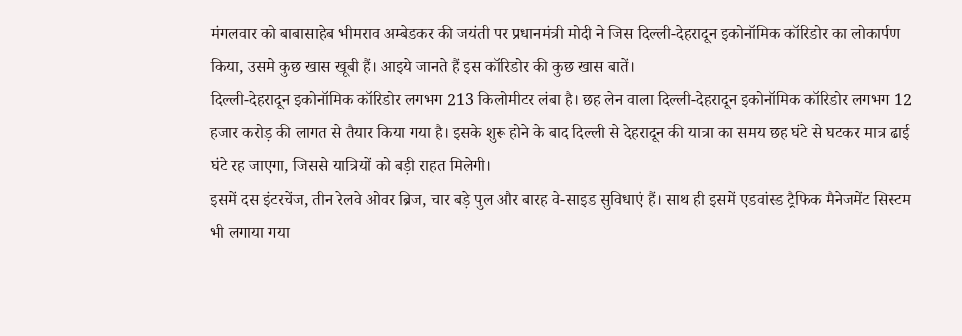मंगलवार को बाबासाहेब भीमराव अम्बेडकर की जयंती पर प्रधानमंत्री मोदी ने जिस दिल्ली-देहरादून इकोनॉमिक कॉरिडोर का लोकार्पण किया, उसमे कुछ खास खूबी हैं। आइये जानते हैं इस कॉरिडोर की कुछ खास बातें।
दिल्ली-देहरादून इकोनॉमिक कॉरिडोर लगभग 213 किलोमीटर लंबा है। छह लेन वाला दिल्ली-देहरादून इकोनॉमिक कॉरिडोर लगभग 12 हजार करोड़ की लागत से तैयार किया गया है। इसके शुरू होने के बाद दिल्ली से देहरादून की यात्रा का समय छह घंटे से घटकर मात्र ढाई घंटे रह जाएगा, जिससे यात्रियों को बड़ी राहत मिलेगी।
इसमें दस इंटरचेंज, तीन रेलवे ओवर ब्रिज, चार बड़े पुल और बारह वे-साइड सुविधाएं हैं। साथ ही इसमें एडवांस्ड ट्रैफिक मैनेजमेंट सिस्टम भी लगाया गया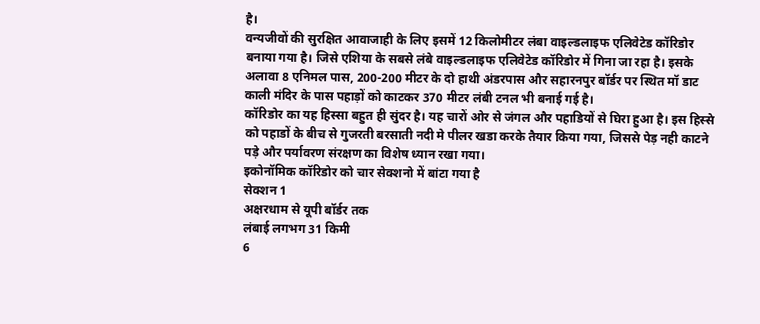है।
वन्यजीवों की सुरक्षित आवाजाही के लिए इसमें 12 किलोमीटर लंबा वाइल्डलाइफ एलिवेटेड कॉरिडोर बनाया गया है। जिसे एशिया के सबसे लंबे वाइल्डलाइफ एलिवेटेड कॉरिडोर में गिना जा रहा है। इसके अलावा 8 एनिमल पास, 200-200 मीटर के दो हाथी अंडरपास और सहारनपुर बॉर्डर पर स्थित मॉ डाट काली मंदिर के पास पहाड़ों को काटकर 370 मीटर लंबी टनल भी बनाई गई है।
कॉरिडोर का यह हिस्सा बहुत ही सुंदर है। यह चारों ओर से जंगल और पहाडियों से घिरा हुआ है। इस हिस्से को पहाडों के बीच से गुजरती बरसाती नदी मे पीलर खडा करके तैयार किया गया, जिससे पेड़ नही काटने पड़े और पर्यावरण संरक्षण का विशेष ध्यान रखा गया।
इकोनॉमिक कॉरिडोर को चार सेक्शनो में बांटा गया है
सेक्शन 1
अक्षरधाम से यूपी बॉर्डर तक
लंबाई लगभग 31 किमी
6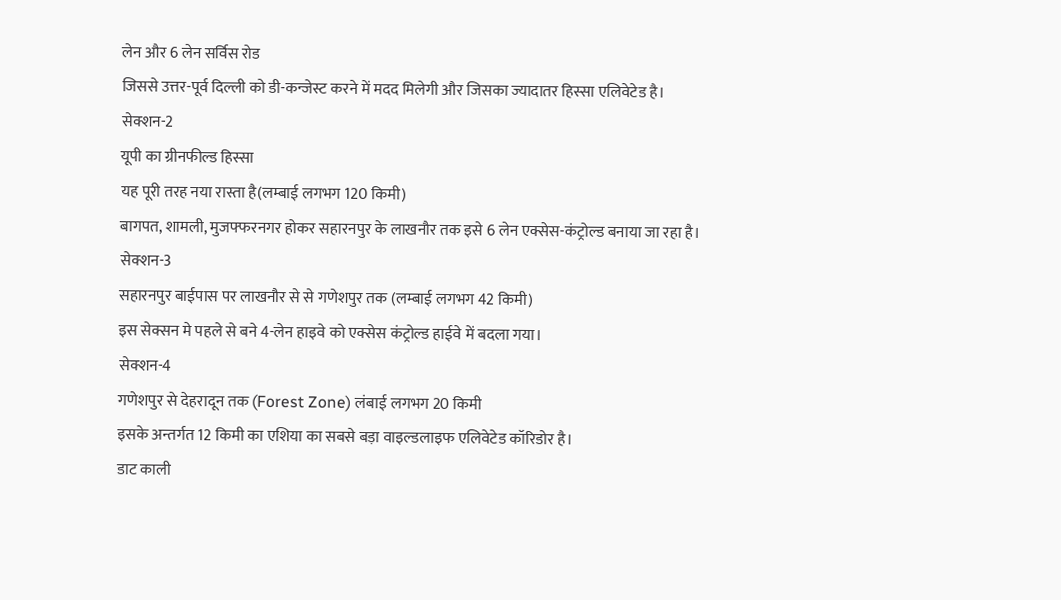लेन और 6 लेन सर्विस रोड
जिससे उत्तर-पूर्व दिल्ली को डी-कन्जेस्ट करने में मदद मिलेगी और जिसका ज्यादातर हिस्सा एलिवेटेड है।
सेक्शन-2
यूपी का ग्रीनफील्ड हिस्सा
यह पूरी तरह नया रास्ता है(लम्बाई लगभग 120 किमी)
बागपत, शामली, मुजफ्फरनगर होकर सहारनपुर के लाखनौर तक इसे 6 लेन एक्सेस-कंट्रोल्ड बनाया जा रहा है।
सेक्शन-3
सहारनपुर बाईपास पर लाखनौर से से गणेशपुर तक (लम्बाई लगभग 42 किमी)
इस सेक्सन मे पहले से बने 4-लेन हाइवे को एक्सेस कंट्रोल्ड हाईवे में बदला गया।
सेक्शन-4
गणेशपुर से देहरादून तक (Forest Zone) लंबाई लगभग 20 किमी
इसके अन्तर्गत 12 किमी का एशिया का सबसे बड़ा वाइल्डलाइफ एलिवेटेड कॉरिडोर है।
डाट काली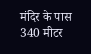मंदिर के पास 340 मीटर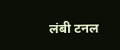लंबी टनल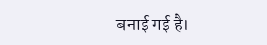बनाई गई है।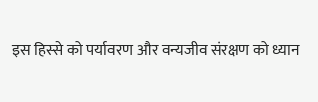इस हिस्से को पर्यावरण और वन्यजीव संरक्षण को ध्यान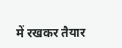में रखकर तैयार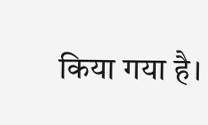किया गया है।